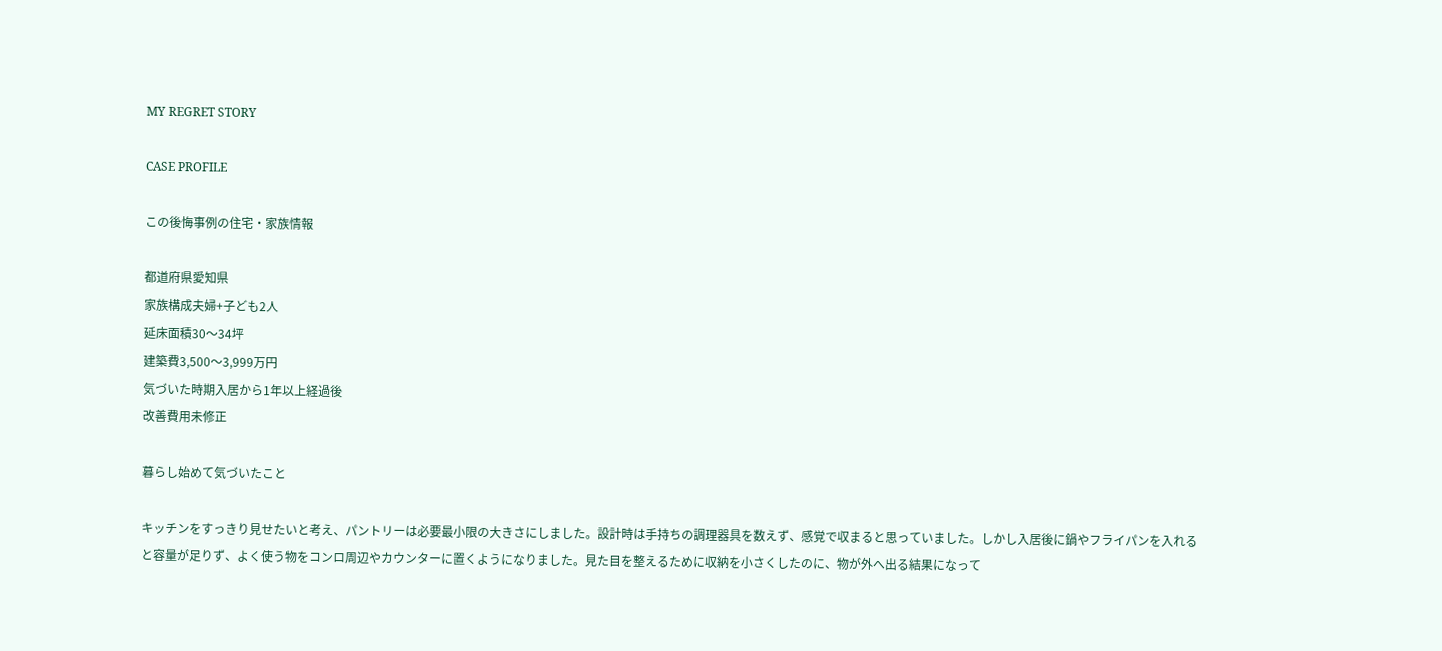MY REGRET STORY

CASE PROFILE

この後悔事例の住宅・家族情報

都道府県愛知県
家族構成夫婦+子ども2人
延床面積30〜34坪
建築費3,500〜3,999万円
気づいた時期入居から1年以上経過後
改善費用未修正

暮らし始めて気づいたこと

キッチンをすっきり見せたいと考え、パントリーは必要最小限の大きさにしました。設計時は手持ちの調理器具を数えず、感覚で収まると思っていました。しかし入居後に鍋やフライパンを入れると容量が足りず、よく使う物をコンロ周辺やカウンターに置くようになりました。見た目を整えるために収納を小さくしたのに、物が外へ出る結果になって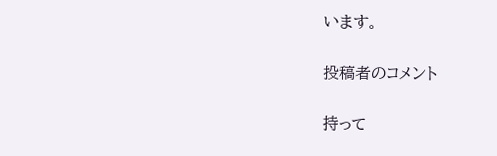います。

投稿者のコメント

持って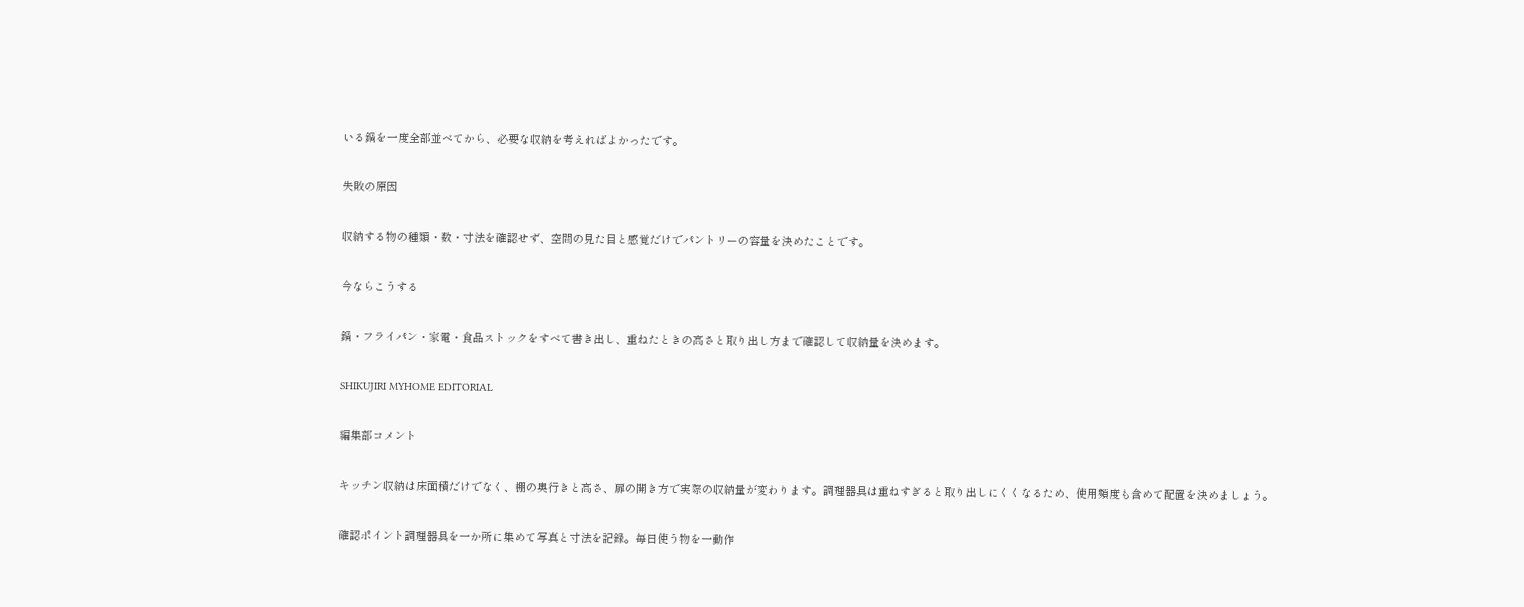いる鍋を一度全部並べてから、必要な収納を考えればよかったです。

失敗の原因

収納する物の種類・数・寸法を確認せず、空間の見た目と感覚だけでパントリーの容量を決めたことです。

今ならこうする

鍋・フライパン・家電・食品ストックをすべて書き出し、重ねたときの高さと取り出し方まで確認して収納量を決めます。

SHIKUJIRI MYHOME EDITORIAL

編集部コメント

キッチン収納は床面積だけでなく、棚の奥行きと高さ、扉の開き方で実際の収納量が変わります。調理器具は重ねすぎると取り出しにくくなるため、使用頻度も含めて配置を決めましょう。

確認ポイント調理器具を一か所に集めて写真と寸法を記録。毎日使う物を一動作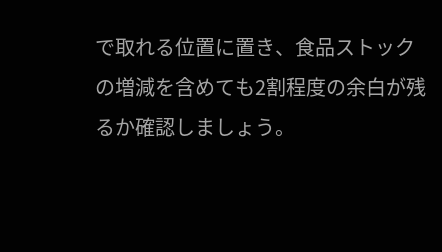で取れる位置に置き、食品ストックの増減を含めても2割程度の余白が残るか確認しましょう。